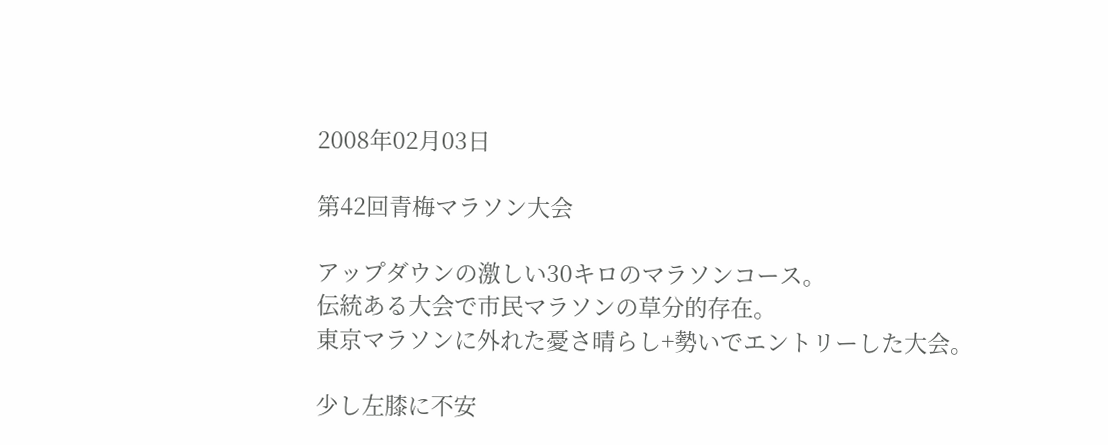2008年02月03日

第42回青梅マラソン大会

アップダウンの激しい30キロのマラソンコース。
伝統ある大会で市民マラソンの草分的存在。
東京マラソンに外れた憂さ晴らし+勢いでエントリーした大会。

少し左膝に不安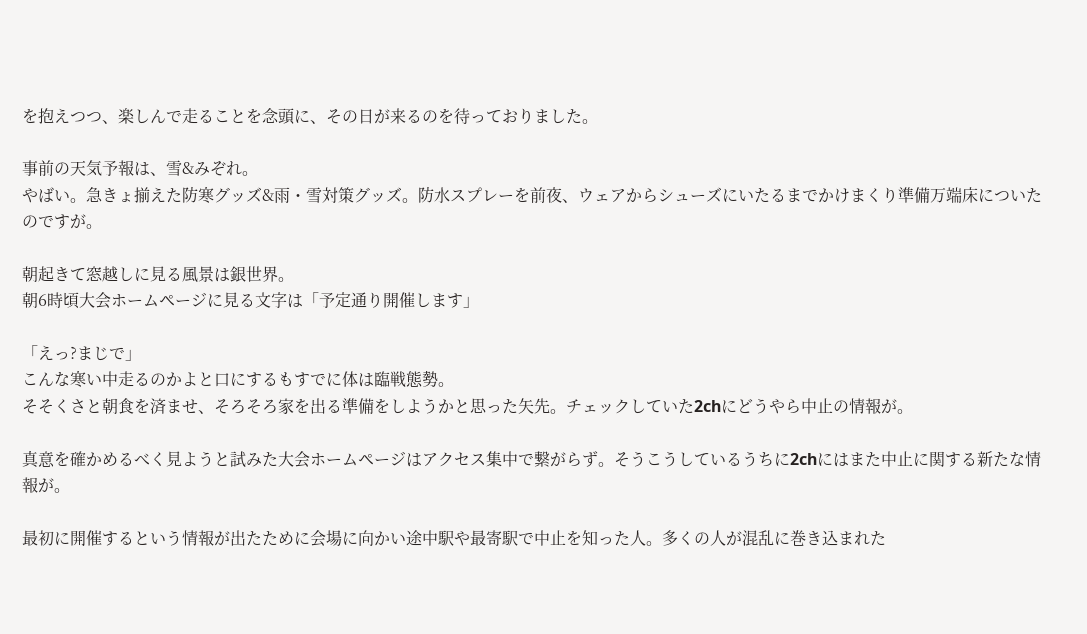を抱えつつ、楽しんで走ることを念頭に、その日が来るのを待っておりました。

事前の天気予報は、雪&みぞれ。
やばい。急きょ揃えた防寒グッズ&雨・雪対策グッズ。防水スプレーを前夜、ウェアからシューズにいたるまでかけまくり準備万端床についたのですが。

朝起きて窓越しに見る風景は銀世界。
朝6時頃大会ホームページに見る文字は「予定通り開催します」

「えっ?まじで」
こんな寒い中走るのかよと口にするもすでに体は臨戦態勢。
そそくさと朝食を済ませ、そろそろ家を出る準備をしようかと思った矢先。チェックしていた2chにどうやら中止の情報が。

真意を確かめるべく見ようと試みた大会ホームページはアクセス集中で繋がらず。そうこうしているうちに2chにはまた中止に関する新たな情報が。

最初に開催するという情報が出たために会場に向かい途中駅や最寄駅で中止を知った人。多くの人が混乱に巻き込まれた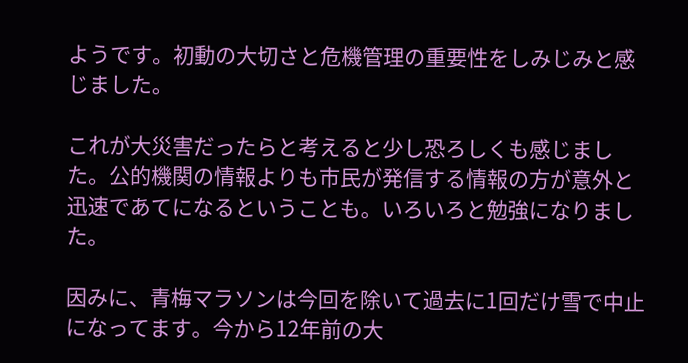ようです。初動の大切さと危機管理の重要性をしみじみと感じました。

これが大災害だったらと考えると少し恐ろしくも感じました。公的機関の情報よりも市民が発信する情報の方が意外と迅速であてになるということも。いろいろと勉強になりました。

因みに、青梅マラソンは今回を除いて過去に1回だけ雪で中止になってます。今から12年前の大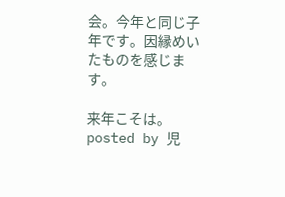会。今年と同じ子年です。因縁めいたものを感じます。

来年こそは。
posted by 児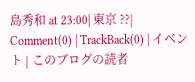島秀和 at 23:00| 東京 ??| Comment(0) | TrackBack(0) | イベント | このブログの読者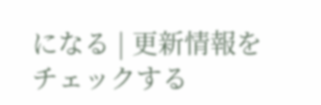になる | 更新情報をチェックする